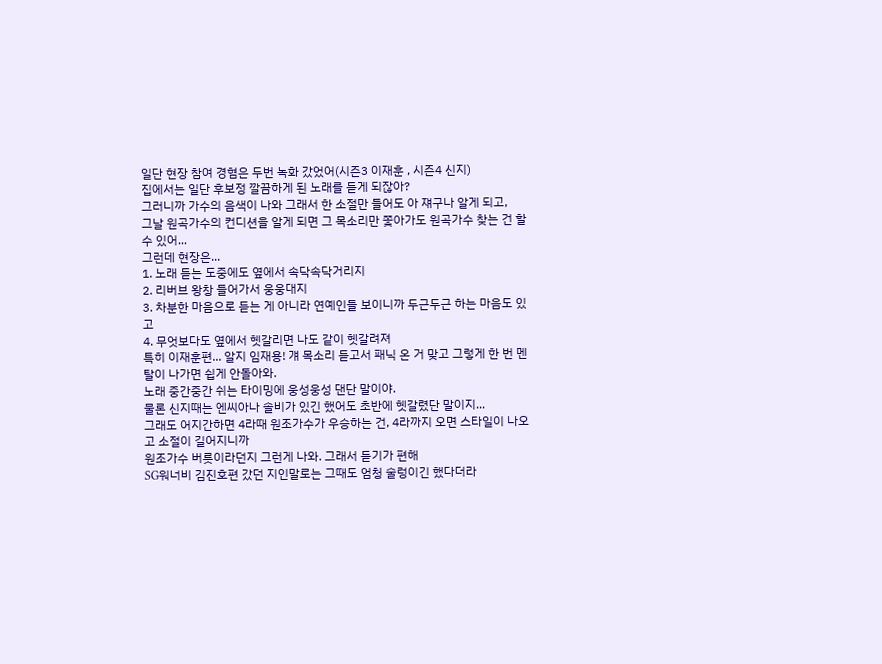일단 현장 참여 경혐은 두번 녹화 갔었어(시즌3 이재훈 , 시즌4 신지)
집에서는 일단 후보정 깔끔하게 된 노래를 듣게 되잖아?
그러니까 가수의 음색이 나와 그래서 한 소절만 들어도 아 쟤구나 알게 되고,
그날 원곡가수의 컨디션을 알게 되면 그 목소리만 쫓아가도 원곡가수 찾는 건 할 수 있어...
그런데 현장은...
1. 노래 듣는 도중에도 옆에서 속닥속닥거리지
2. 리버브 왕창 들어가서 웅웅대지
3. 차분한 마음으로 듣는 게 아니라 연예인들 보이니까 두근두근 하는 마음도 있고
4. 무엇보다도 옆에서 헷갈리면 나도 같이 헷갈려져
특히 이재훈편... 알지 임재용! 걔 목소리 듣고서 패닉 온 거 맞고 그렇게 한 번 멘탈이 나가면 쉽게 안돌아와.
노래 중간중간 쉬는 타이밍에 웅성웅성 댄단 말이야.
물론 신지때는 엔씨아나 솔비가 있긴 했어도 초반에 헷갈렸단 말이지...
그래도 어지간하면 4라때 원조가수가 우승하는 건, 4라까지 오면 스타일이 나오고 소절이 길어지니까
원조가수 버릇이라던지 그런게 나와. 그래서 듣기가 편해
SG워너비 김진호편 갔던 지인말로는 그때도 엄청 술렁이긴 했다더라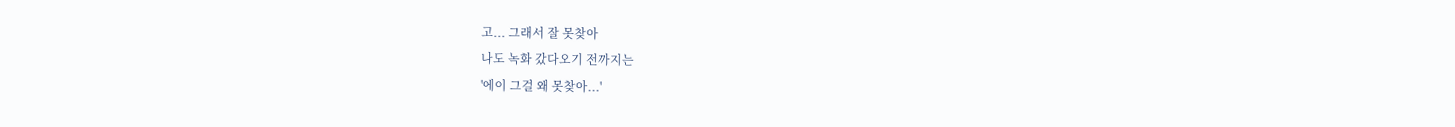고... 그래서 잘 못찾아
나도 녹화 갔다오기 전까지는
'에이 그걸 왜 못찾아...'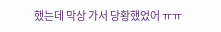했는데 막상 가서 당황했었어 ㅠㅠ